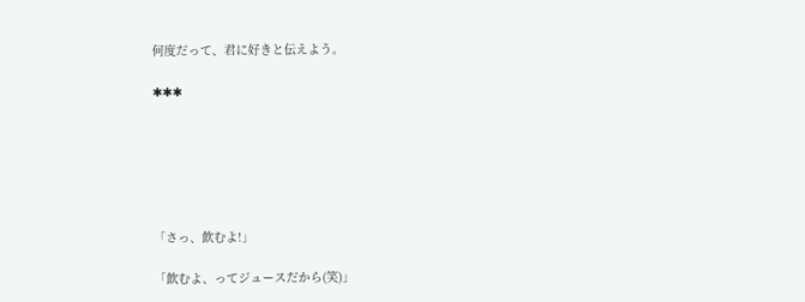何度だって、君に好きと伝えよう。

✱✱✱






「さっ、飲むよ!」

「飲むよ、ってジュースだから(笑)」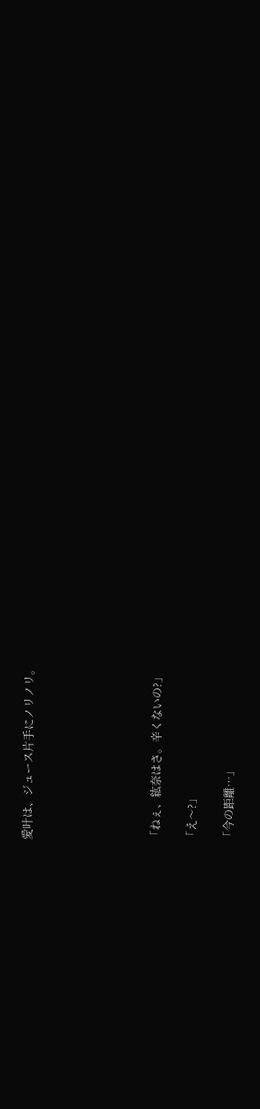愛叶は、ジュース片手にノリノリ。






「ねぇ、紘奈はさ。辛くないの?」

「え〜?」

「今の距離…」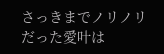さっきまでノリノリだった愛叶は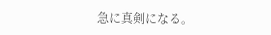急に真剣になる。